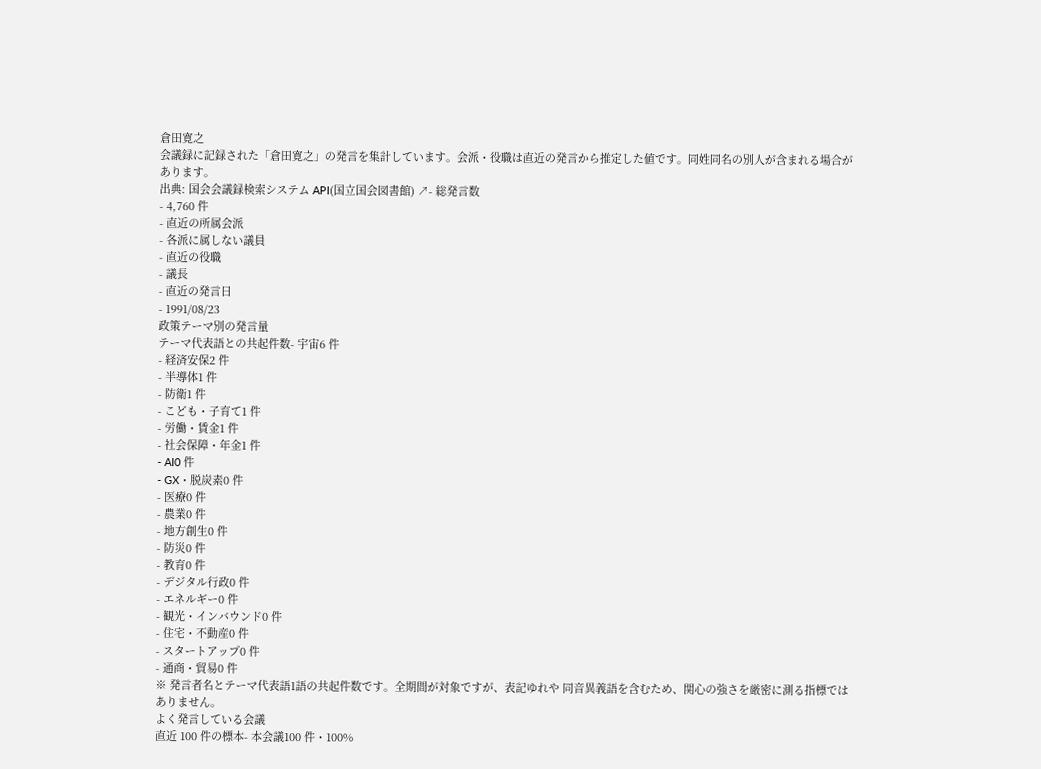倉田寛之
会議録に記録された「倉田寛之」の発言を集計しています。会派・役職は直近の発言から推定した値です。同姓同名の別人が含まれる場合があります。
出典: 国会会議録検索システム API(国立国会図書館) ↗- 総発言数
- 4,760 件
- 直近の所属会派
- 各派に属しない議員
- 直近の役職
- 議長
- 直近の発言日
- 1991/08/23
政策テーマ別の発言量
テーマ代表語との共起件数- 宇宙6 件
- 経済安保2 件
- 半導体1 件
- 防衛1 件
- こども・子育て1 件
- 労働・賃金1 件
- 社会保障・年金1 件
- AI0 件
- GX・脱炭素0 件
- 医療0 件
- 農業0 件
- 地方創生0 件
- 防災0 件
- 教育0 件
- デジタル行政0 件
- エネルギー0 件
- 観光・インバウンド0 件
- 住宅・不動産0 件
- スタートアップ0 件
- 通商・貿易0 件
※ 発言者名とテーマ代表語1語の共起件数です。全期間が対象ですが、表記ゆれや 同音異義語を含むため、関心の強さを厳密に測る指標ではありません。
よく発言している会議
直近 100 件の標本- 本会議100 件・100%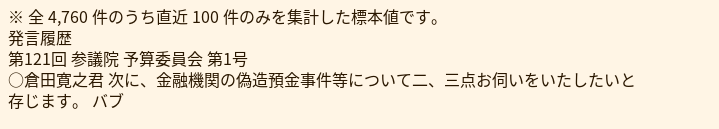※ 全 4,760 件のうち直近 100 件のみを集計した標本値です。
発言履歴
第121回 参議院 予算委員会 第1号
○倉田寛之君 次に、金融機関の偽造預金事件等について二、三点お伺いをいたしたいと存じます。 バブ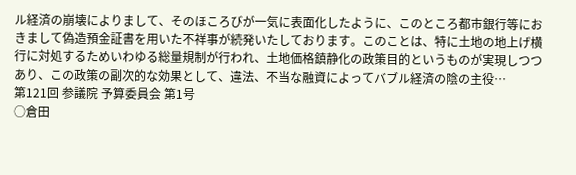ル経済の崩壊によりまして、そのほころびが一気に表面化したように、このところ都市銀行等におきまして偽造預金証書を用いた不祥事が続発いたしております。このことは、特に土地の地上げ横行に対処するためいわゆる総量規制が行われ、土地価格鎮静化の政策目的というものが実現しつつあり、この政策の副次的な効果として、違法、不当な融資によってバブル経済の陰の主役…
第121回 参議院 予算委員会 第1号
○倉田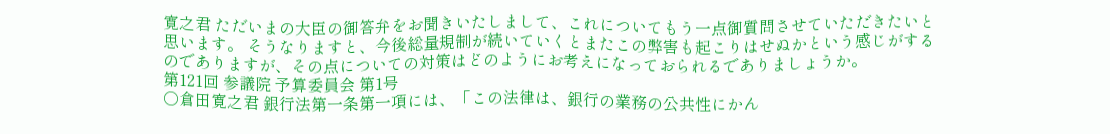寛之君 ただいまの大臣の御答弁をお聞きいたしまして、これについてもう一点御質問させていただきたいと思います。 そうなりますと、今後総量規制が続いていくとまたこの弊害も起こりはせぬかという感じがするのでありますが、その点についての対策はどのようにお考えになっておられるでありましょうか。
第121回 参議院 予算委員会 第1号
○倉田寛之君 銀行法第一条第一項には、「この法律は、銀行の業務の公共性にかん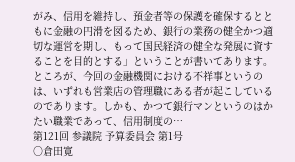がみ、信用を維持し、預金者等の保護を確保するとともに金融の円滑を図るため、銀行の業務の健全かつ適切な運営を期し、もって国民経済の健全な発展に資することを目的とする」ということが書いてあります。 ところが、今回の金融機関における不祥事というのは、いずれも営業店の管理職にある者が起こしているのであります。しかも、かつて銀行マンというのはかたい職業であって、信用制度の…
第121回 参議院 予算委員会 第1号
○倉田寛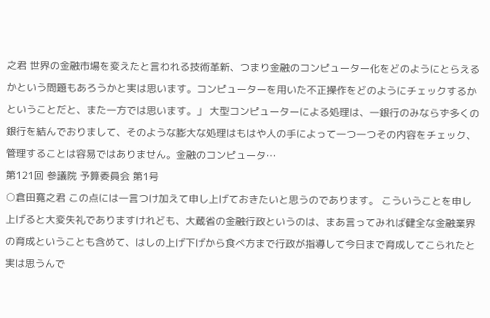之君 世界の金融市場を変えたと言われる技術革新、つまり金融のコンピューター化をどのようにとらえるかという問題もあろうかと実は思います。コンピューターを用いた不正操作をどのようにチェックするかということだと、また一方では思います。」 大型コンピューターによる処理は、一銀行のみならず多くの銀行を結んでおりまして、そのような膨大な処理はもはや人の手によって一つ一つその内容をチェック、管理することは容易ではありません。金融のコンピュータ…
第121回 参議院 予算委員会 第1号
○倉田寛之君 この点には一言つけ加えて申し上げておきたいと思うのであります。 こういうことを申し上げると大変失礼でありますけれども、大蔵省の金融行政というのは、まあ言ってみれば健全な金融業界の育成ということも含めて、はしの上げ下げから食べ方まで行政が指導して今日まで育成してこられたと実は思うんで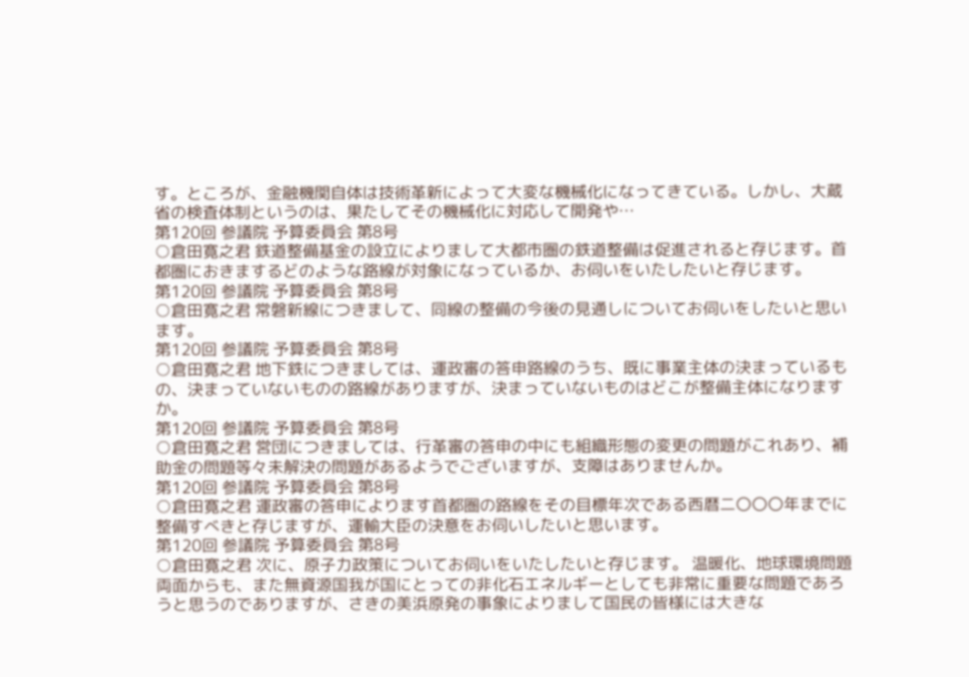す。ところが、金融機関自体は技術革新によって大変な機械化になってきている。しかし、大蔵省の検査体制というのは、果たしてその機械化に対応して開発や…
第120回 参議院 予算委員会 第8号
○倉田寛之君 鉄道整備基金の設立によりまして大都市圏の鉄道整備は促進されると存じます。首都圏におきまするどのような路線が対象になっているか、お伺いをいたしたいと存じます。
第120回 参議院 予算委員会 第8号
○倉田寛之君 常磐新線につきまして、同線の整備の今後の見通しについてお伺いをしたいと思います。
第120回 参議院 予算委員会 第8号
○倉田寛之君 地下鉄につきましては、運政審の答申路線のうち、既に事業主体の決まっているもの、決まっていないものの路線がありますが、決まっていないものはどこが整備主体になりますか。
第120回 参議院 予算委員会 第8号
○倉田寛之君 営団につきましては、行革審の答申の中にも組織形態の変更の問題がこれあり、補助金の問題等々未解決の問題があるようでございますが、支障はありませんか。
第120回 参議院 予算委員会 第8号
○倉田寛之君 運政審の答申によります首都圏の路線をその目標年次である西暦二〇〇〇年までに整備すべきと存じますが、運輸大臣の決意をお伺いしたいと思います。
第120回 参議院 予算委員会 第8号
○倉田寛之君 次に、原子力政策についてお伺いをいたしたいと存じます。 温暖化、地球環境問題両面からも、また無資源国我が国にとっての非化石エネルギーとしても非常に重要な問題であろうと思うのでありますが、さきの美浜原発の事象によりまして国民の皆様には大きな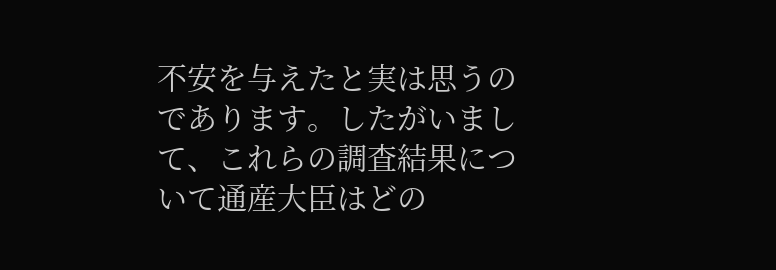不安を与えたと実は思うのであります。したがいまして、これらの調査結果について通産大臣はどの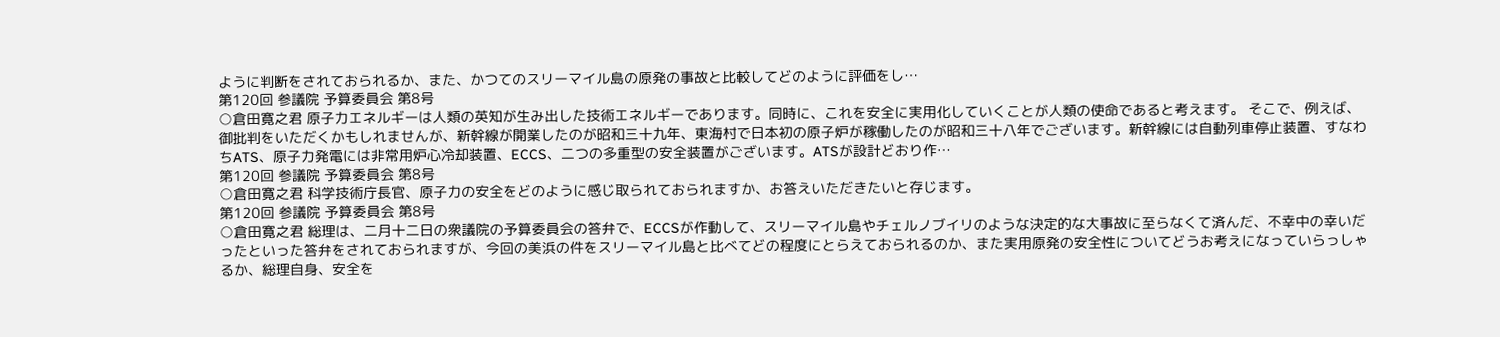ように判断をされておられるか、また、かつてのスリーマイル島の原発の事故と比較してどのように評価をし…
第120回 参議院 予算委員会 第8号
○倉田寛之君 原子力エネルギーは人類の英知が生み出した技術エネルギーであります。同時に、これを安全に実用化していくことが人類の使命であると考えます。 そこで、例えば、御批判をいただくかもしれませんが、新幹線が開業したのが昭和三十九年、東海村で日本初の原子炉が稼働したのが昭和三十八年でございます。新幹線には自動列車停止装置、すなわちATS、原子力発電には非常用炉心冷却装置、ECCS、二つの多重型の安全装置がございます。ATSが設計どおり作…
第120回 参議院 予算委員会 第8号
○倉田寛之君 科学技術庁長官、原子力の安全をどのように感じ取られておられますか、お答えいただきたいと存じます。
第120回 参議院 予算委員会 第8号
○倉田寛之君 総理は、二月十二日の衆議院の予算委員会の答弁で、ECCSが作動して、スリーマイル島やチェルノブイリのような決定的な大事故に至らなくて済んだ、不幸中の幸いだったといった答弁をされておられますが、今回の美浜の件をスリーマイル島と比べてどの程度にとらえておられるのか、また実用原発の安全性についてどうお考えになっていらっしゃるか、総理自身、安全を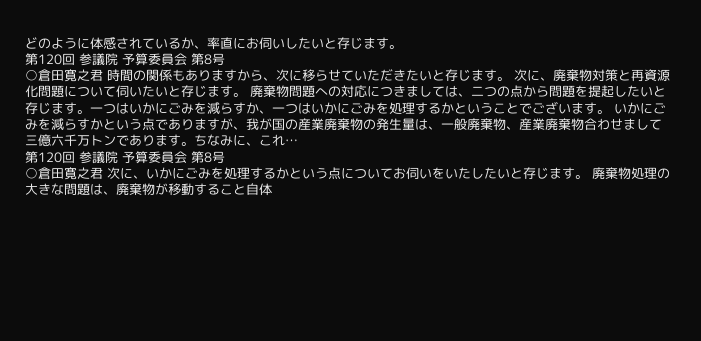どのように体感されているか、率直にお伺いしたいと存じます。
第120回 参議院 予算委員会 第8号
○倉田寛之君 時間の関係もありますから、次に移らせていただきたいと存じます。 次に、廃棄物対策と再資源化問題について伺いたいと存じます。 廃棄物問題への対応につきましては、二つの点から問題を提起したいと存じます。一つはいかにごみを減らすか、一つはいかにごみを処理するかということでございます。 いかにごみを減らすかという点でありますが、我が国の産業廃棄物の発生量は、一般廃棄物、産業廃棄物合わせまして三億六千万トンであります。ちなみに、これ…
第120回 参議院 予算委員会 第8号
○倉田寛之君 次に、いかにごみを処理するかという点についてお伺いをいたしたいと存じます。 廃棄物処理の大きな問題は、廃棄物が移動すること自体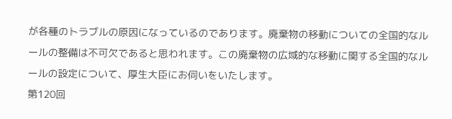が各種のトラブルの原因になっているのであります。廃棄物の移動についての全国的なルールの整備は不可欠であると思われます。この廃棄物の広域的な移動に関する全国的なルールの設定について、厚生大臣にお伺いをいたします。
第120回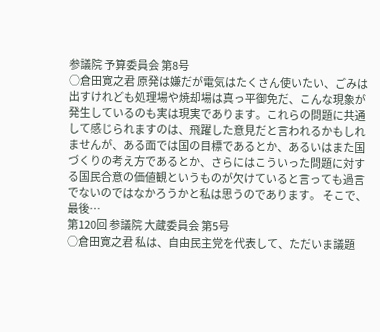参議院 予算委員会 第8号
○倉田寛之君 原発は嫌だが電気はたくさん使いたい、ごみは出すけれども処理場や焼却場は真っ平御免だ、こんな現象が発生しているのも実は現実であります。これらの問題に共通して感じられますのは、飛躍した意見だと言われるかもしれませんが、ある面では国の目標であるとか、あるいはまた国づくりの考え方であるとか、さらにはこういった問題に対する国民合意の価値観というものが欠けていると言っても過言でないのではなかろうかと私は思うのであります。 そこで、最後…
第120回 参議院 大蔵委員会 第5号
○倉田寛之君 私は、自由民主党を代表して、ただいま議題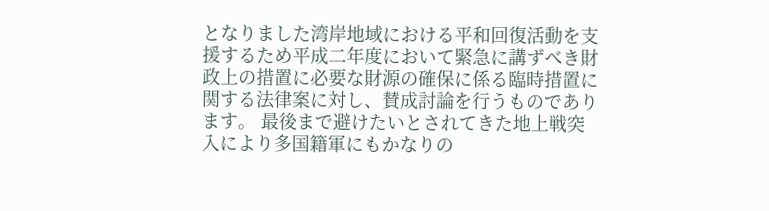となりました湾岸地域における平和回復活動を支援するため平成二年度において緊急に講ずべき財政上の措置に必要な財源の確保に係る臨時措置に関する法律案に対し、賛成討論を行うものであります。 最後まで避けたいとされてきた地上戦突入により多国籍軍にもかなりの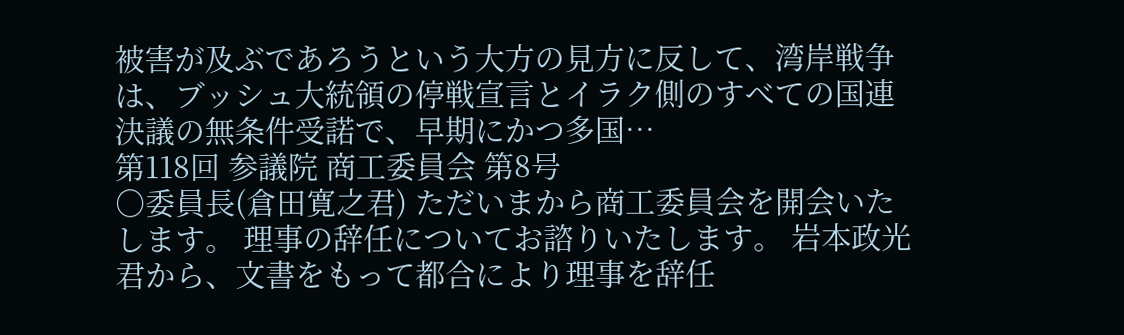被害が及ぶであろうという大方の見方に反して、湾岸戦争は、ブッシュ大統領の停戦宣言とイラク側のすべての国連決議の無条件受諾で、早期にかつ多国…
第118回 参議院 商工委員会 第8号
○委員長(倉田寛之君) ただいまから商工委員会を開会いたします。 理事の辞任についてお諮りいたします。 岩本政光君から、文書をもって都合により理事を辞任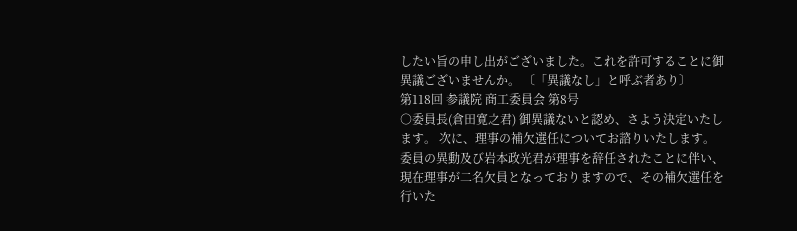したい旨の申し出がございました。これを許可することに御異議ございませんか。 〔「異議なし」と呼ぶ者あり〕
第118回 参議院 商工委員会 第8号
○委員長(倉田寛之君) 御異議ないと認め、さよう決定いたします。 次に、理事の補欠選任についてお諮りいたします。 委員の異動及び岩本政光君が理事を辞任されたことに伴い、現在理事が二名欠員となっておりますので、その補欠選任を行いた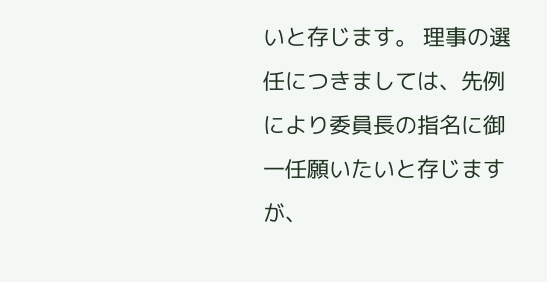いと存じます。 理事の選任につきましては、先例により委員長の指名に御一任願いたいと存じますが、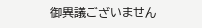御異議ございません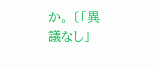か。 〔「異議なし」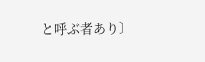と呼ぶ者あり〕